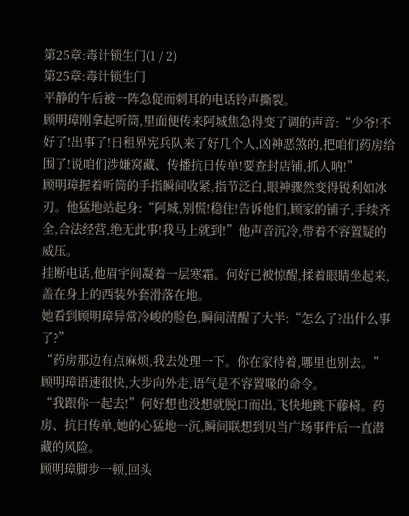第25章:毒计锁生门(1 / 2)
第25章:毒计锁生门
平静的午后被一阵急促而刺耳的电话铃声撕裂。
顾明璋刚拿起听筒,里面便传来阿城焦急得变了调的声音:“少爷!不好了!出事了!日租界宪兵队来了好几个人,凶神恶煞的,把咱们药房给围了!说咱们涉嫌窝藏、传播抗日传单!要查封店铺,抓人呐!”
顾明璋握着听筒的手指瞬间收紧,指节泛白,眼神骤然变得锐利如冰刃。他猛地站起身:“阿城,别慌!稳住!告诉他们,顾家的铺子,手续齐全,合法经营,绝无此事!我马上就到!”他声音沉冷,带着不容置疑的威压。
挂断电话,他眉宇间凝着一层寒霜。何好已被惊醒,揉着眼睛坐起来,盖在身上的西装外套滑落在地。
她看到顾明璋异常冷峻的脸色,瞬间清醒了大半:“怎么了?出什么事了?”
“药房那边有点麻烦,我去处理一下。你在家待着,哪里也别去。”顾明璋语速很快,大步向外走,语气是不容置喙的命令。
“我跟你一起去!”何好想也没想就脱口而出,飞快地跳下藤椅。药房、抗日传单,她的心猛地一沉,瞬间联想到贝当广场事件后一直潜藏的风险。
顾明璋脚步一顿,回头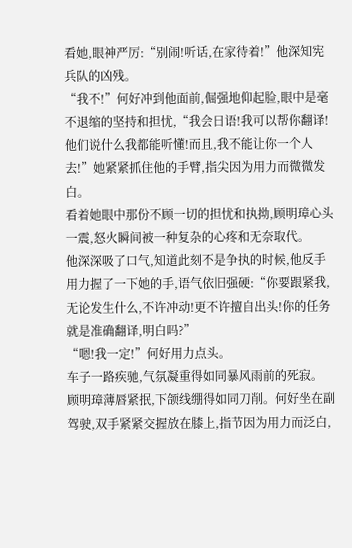看她,眼神严厉:“别闹!听话,在家待着!”他深知宪兵队的凶残。
“我不!”何好冲到他面前,倔强地仰起脸,眼中是毫不退缩的坚持和担忧,“我会日语!我可以帮你翻译!他们说什么我都能听懂!而且,我不能让你一个人去!”她紧紧抓住他的手臂,指尖因为用力而微微发白。
看着她眼中那份不顾一切的担忧和执拗,顾明璋心头一震,怒火瞬间被一种复杂的心疼和无奈取代。
他深深吸了口气,知道此刻不是争执的时候,他反手用力握了一下她的手,语气依旧强硬:“你要跟紧我,无论发生什么,不许冲动!更不许擅自出头!你的任务就是准确翻译,明白吗?”
“嗯!我一定!”何好用力点头。
车子一路疾驰,气氛凝重得如同暴风雨前的死寂。
顾明璋薄唇紧抿,下颌线绷得如同刀削。何好坐在副驾驶,双手紧紧交握放在膝上,指节因为用力而泛白,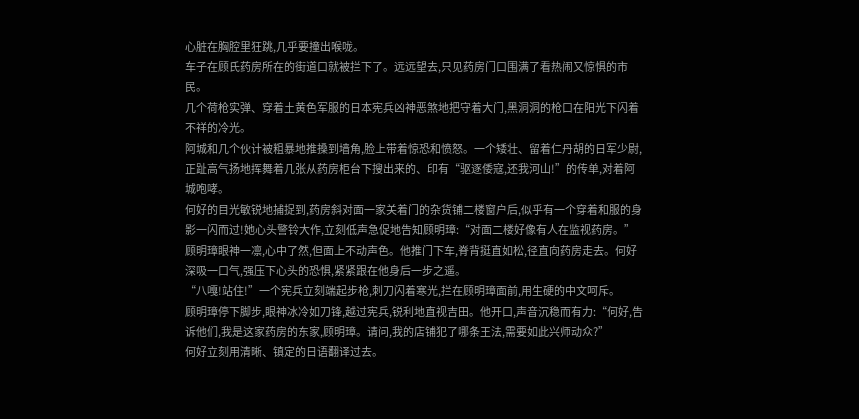心脏在胸腔里狂跳,几乎要撞出喉咙。
车子在顾氏药房所在的街道口就被拦下了。远远望去,只见药房门口围满了看热闹又惊惧的市民。
几个荷枪实弹、穿着土黄色军服的日本宪兵凶神恶煞地把守着大门,黑洞洞的枪口在阳光下闪着不祥的冷光。
阿城和几个伙计被粗暴地推搡到墙角,脸上带着惊恐和愤怒。一个矮壮、留着仁丹胡的日军少尉,正趾高气扬地挥舞着几张从药房柜台下搜出来的、印有“驱逐倭寇,还我河山!”的传单,对着阿城咆哮。
何好的目光敏锐地捕捉到,药房斜对面一家关着门的杂货铺二楼窗户后,似乎有一个穿着和服的身影一闪而过!她心头警铃大作,立刻低声急促地告知顾明璋:“对面二楼好像有人在监视药房。”
顾明璋眼神一凛,心中了然,但面上不动声色。他推门下车,脊背挺直如松,径直向药房走去。何好深吸一口气,强压下心头的恐惧,紧紧跟在他身后一步之遥。
“八嘎!站住!”一个宪兵立刻端起步枪,刺刀闪着寒光,拦在顾明璋面前,用生硬的中文呵斥。
顾明璋停下脚步,眼神冰冷如刀锋,越过宪兵,锐利地直视吉田。他开口,声音沉稳而有力:“何好,告诉他们,我是这家药房的东家,顾明璋。请问,我的店铺犯了哪条王法,需要如此兴师动众?”
何好立刻用清晰、镇定的日语翻译过去。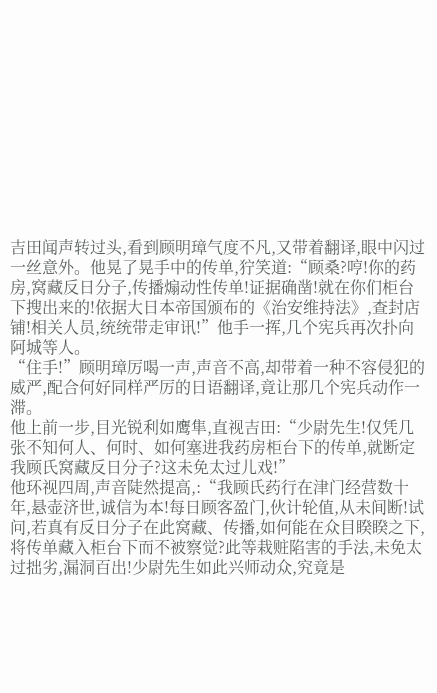吉田闻声转过头,看到顾明璋气度不凡,又带着翻译,眼中闪过一丝意外。他晃了晃手中的传单,狞笑道:“顾桑?哼!你的药房,窝藏反日分子,传播煽动性传单!证据确凿!就在你们柜台下搜出来的!依据大日本帝国颁布的《治安维持法》,查封店铺!相关人员,统统带走审讯!”他手一挥,几个宪兵再次扑向阿城等人。
“住手!”顾明璋厉喝一声,声音不高,却带着一种不容侵犯的威严,配合何好同样严厉的日语翻译,竟让那几个宪兵动作一滞。
他上前一步,目光锐利如鹰隼,直视吉田:“少尉先生!仅凭几张不知何人、何时、如何塞进我药房柜台下的传单,就断定我顾氏窝藏反日分子?这未免太过儿戏!”
他环视四周,声音陡然提高,:“我顾氏药行在津门经营数十年,悬壶济世,诚信为本!每日顾客盈门,伙计轮值,从未间断!试问,若真有反日分子在此窝藏、传播,如何能在众目睽睽之下,将传单藏入柜台下而不被察觉?此等栽赃陷害的手法,未免太过拙劣,漏洞百出!少尉先生如此兴师动众,究竟是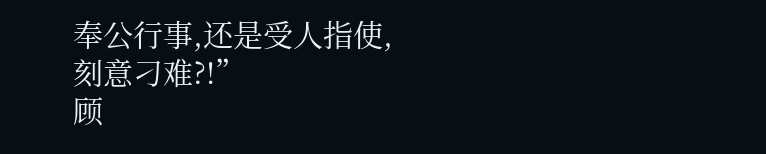奉公行事,还是受人指使,刻意刁难?!”
顾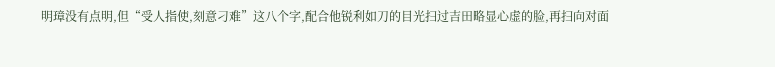明璋没有点明,但“受人指使,刻意刁难”这八个字,配合他锐利如刀的目光扫过吉田略显心虚的脸,再扫向对面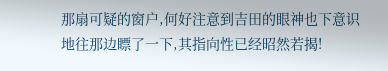那扇可疑的窗户,何好注意到吉田的眼神也下意识地往那边瞟了一下,其指向性已经昭然若揭!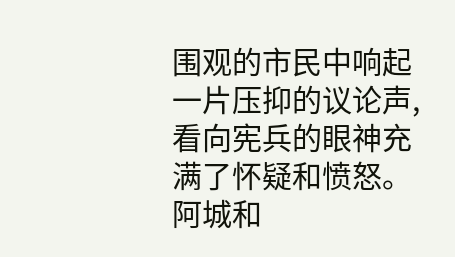围观的市民中响起一片压抑的议论声,看向宪兵的眼神充满了怀疑和愤怒。
阿城和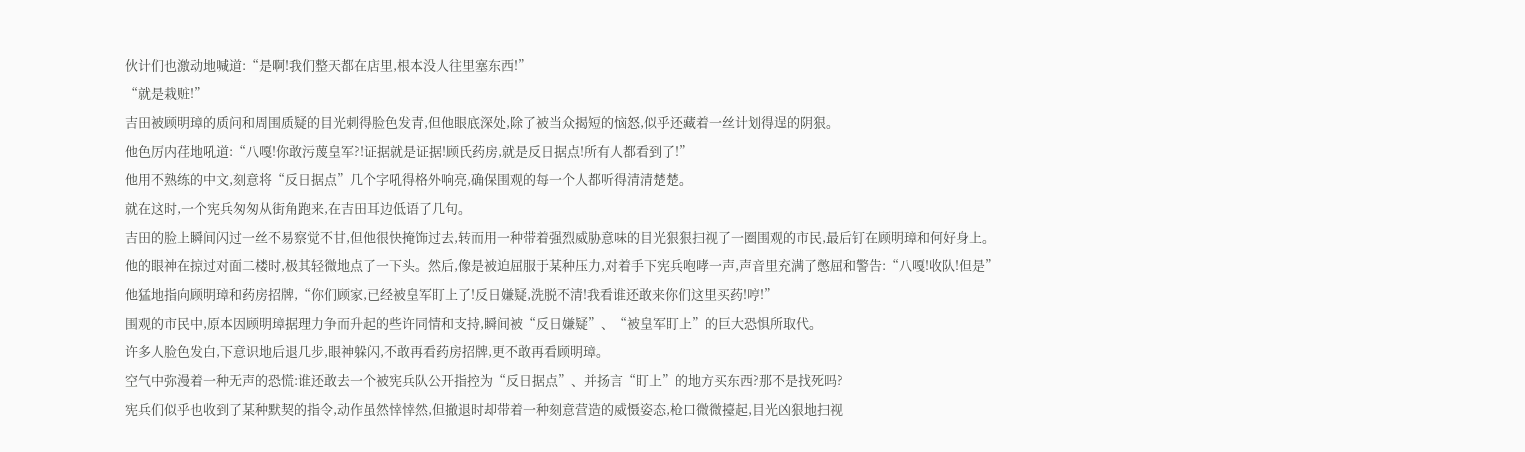伙计们也激动地喊道:“是啊!我们整天都在店里,根本没人往里塞东西!”
“就是栽赃!”
吉田被顾明璋的质问和周围质疑的目光刺得脸色发青,但他眼底深处,除了被当众揭短的恼怒,似乎还藏着一丝计划得逞的阴狠。
他色厉内荏地吼道:“八嘎!你敢污蔑皇军?!证据就是证据!顾氏药房,就是反日据点!所有人都看到了!”
他用不熟练的中文,刻意将“反日据点”几个字吼得格外响亮,确保围观的每一个人都听得清清楚楚。
就在这时,一个宪兵匆匆从街角跑来,在吉田耳边低语了几句。
吉田的脸上瞬间闪过一丝不易察觉不甘,但他很快掩饰过去,转而用一种带着强烈威胁意味的目光狠狠扫视了一圈围观的市民,最后钉在顾明璋和何好身上。
他的眼神在掠过对面二楼时,极其轻微地点了一下头。然后,像是被迫屈服于某种压力,对着手下宪兵咆哮一声,声音里充满了憋屈和警告:“八嘎!收队!但是”
他猛地指向顾明璋和药房招牌,“你们顾家,已经被皇军盯上了!反日嫌疑,洗脱不清!我看谁还敢来你们这里买药!哼!”
围观的市民中,原本因顾明璋据理力争而升起的些许同情和支持,瞬间被“反日嫌疑”、“被皇军盯上”的巨大恐惧所取代。
许多人脸色发白,下意识地后退几步,眼神躲闪,不敢再看药房招牌,更不敢再看顾明璋。
空气中弥漫着一种无声的恐慌:谁还敢去一个被宪兵队公开指控为“反日据点”、并扬言“盯上”的地方买东西?那不是找死吗?
宪兵们似乎也收到了某种默契的指令,动作虽然悻悻然,但撤退时却带着一种刻意营造的威慑姿态,枪口微微擡起,目光凶狠地扫视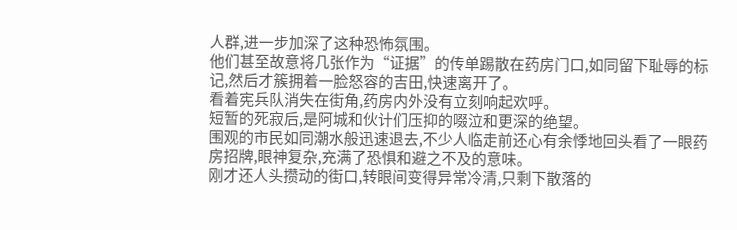人群,进一步加深了这种恐怖氛围。
他们甚至故意将几张作为“证据”的传单踢散在药房门口,如同留下耻辱的标记,然后才簇拥着一脸怒容的吉田,快速离开了。
看着宪兵队消失在街角,药房内外没有立刻响起欢呼。
短暂的死寂后,是阿城和伙计们压抑的啜泣和更深的绝望。
围观的市民如同潮水般迅速退去,不少人临走前还心有余悸地回头看了一眼药房招牌,眼神复杂,充满了恐惧和避之不及的意味。
刚才还人头攒动的街口,转眼间变得异常冷清,只剩下散落的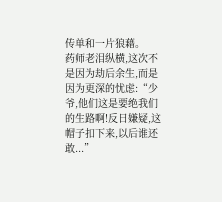传单和一片狼藉。
药师老泪纵横,这次不是因为劫后余生,而是因为更深的忧虑:“少爷,他们这是要绝我们的生路啊!反日嫌疑,这帽子扣下来,以后谁还敢...”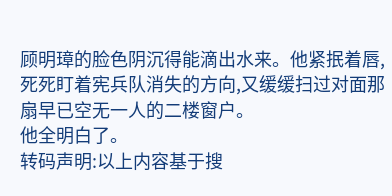顾明璋的脸色阴沉得能滴出水来。他紧抿着唇,死死盯着宪兵队消失的方向,又缓缓扫过对面那扇早已空无一人的二楼窗户。
他全明白了。
转码声明:以上内容基于搜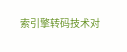索引擎转码技术对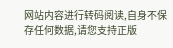网站内容进行转码阅读,自身不保存任何数据,请您支持正版